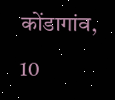कोंडागांव, 10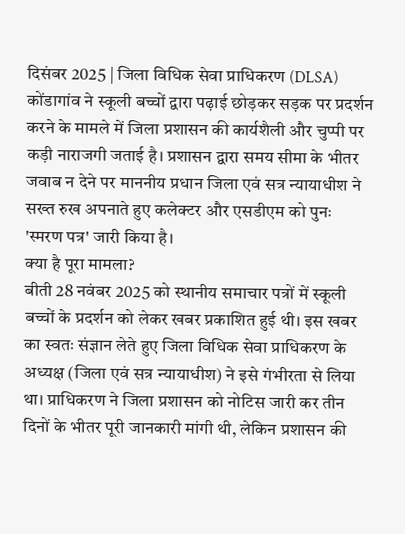दिसंबर 2025 | जिला विधिक सेवा प्राधिकरण (DLSA) कोंडागांव ने स्कूली बच्चों द्वारा पढ़ाई छोड़कर सड़क पर प्रदर्शन करने के मामले में जिला प्रशासन की कार्यशैली और चुप्पी पर कड़ी नाराजगी जताई है। प्रशासन द्वारा समय सीमा के भीतर जवाब न देने पर माननीय प्रधान जिला एवं सत्र न्यायाधीश ने सख्त रुख अपनाते हुए कलेक्टर और एसडीएम को पुनः 'स्मरण पत्र' जारी किया है।
क्या है पूरा मामला?
बीती 28 नवंबर 2025 को स्थानीय समाचार पत्रों में स्कूली बच्चों के प्रदर्शन को लेकर खबर प्रकाशित हुई थी। इस खबर का स्वतः संज्ञान लेते हुए जिला विधिक सेवा प्राधिकरण के अध्यक्ष (जिला एवं सत्र न्यायाधीश) ने इसे गंभीरता से लिया था। प्राधिकरण ने जिला प्रशासन को नोटिस जारी कर तीन दिनों के भीतर पूरी जानकारी मांगी थी, लेकिन प्रशासन की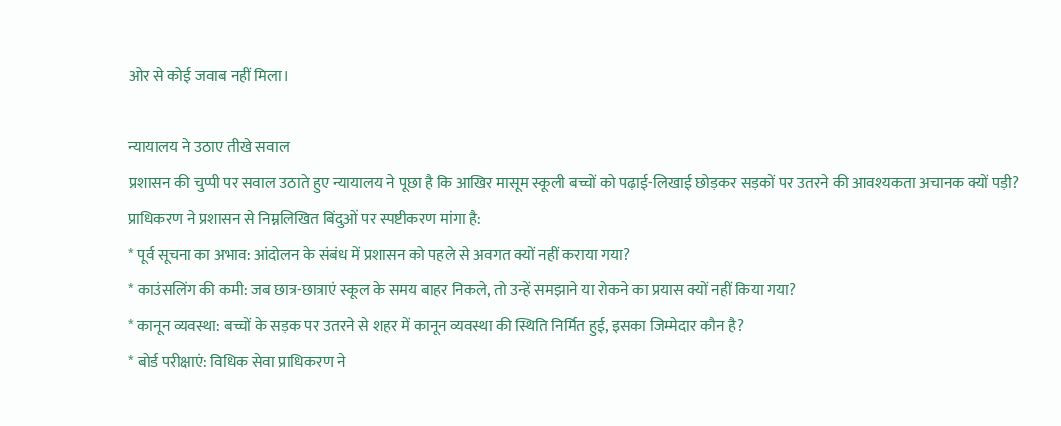ओर से कोई जवाब नहीं मिला।

न्यायालय ने उठाए तीखे सवाल
प्रशासन की चुप्पी पर सवाल उठाते हुए न्यायालय ने पूछा है कि आखिर मासूम स्कूली बच्चों को पढ़ाई-लिखाई छोड़कर सड़कों पर उतरने की आवश्यकता अचानक क्यों पड़ी?
प्राधिकरण ने प्रशासन से निम्नलिखित बिंदुओं पर स्पष्टीकरण मांगा है:
* पूर्व सूचना का अभाव: आंदोलन के संबंध में प्रशासन को पहले से अवगत क्यों नहीं कराया गया?
* काउंसलिंग की कमी: जब छात्र-छात्राएं स्कूल के समय बाहर निकले, तो उन्हें समझाने या रोकने का प्रयास क्यों नहीं किया गया?
* कानून व्यवस्था: बच्चों के सड़क पर उतरने से शहर में कानून व्यवस्था की स्थिति निर्मित हुई, इसका जिम्मेदार कौन है?
* बोर्ड परीक्षाएं: विधिक सेवा प्राधिकरण ने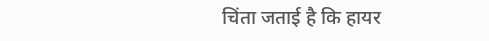चिंता जताई है कि हायर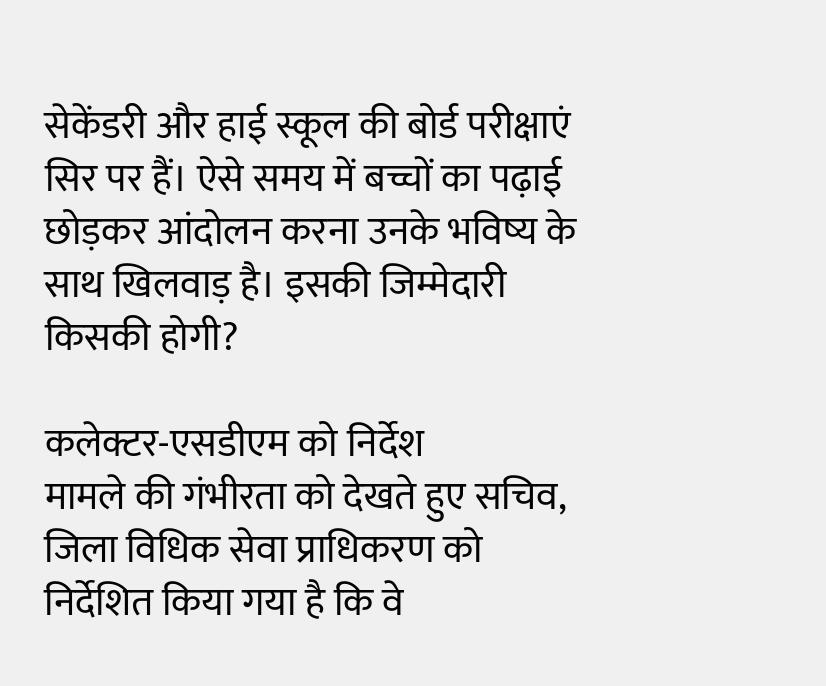सेकेंडरी और हाई स्कूल की बोर्ड परीक्षाएं सिर पर हैं। ऐसे समय में बच्चों का पढ़ाई छोड़कर आंदोलन करना उनके भविष्य के साथ खिलवाड़ है। इसकी जिम्मेदारी किसकी होगी?

कलेक्टर-एसडीएम को निर्देश
मामले की गंभीरता को देखते हुए सचिव, जिला विधिक सेवा प्राधिकरण को निर्देशित किया गया है कि वे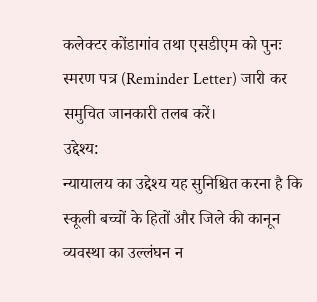कलेक्टर कोंडागांव तथा एसडीएम को पुनः स्मरण पत्र (Reminder Letter) जारी कर समुचित जानकारी तलब करें।
उद्देश्य:
न्यायालय का उद्देश्य यह सुनिश्चित करना है कि स्कूली बच्चों के हितों और जिले की कानून व्यवस्था का उल्लंघन न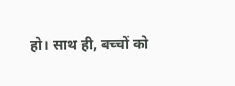हो। साथ ही, बच्चों को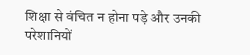शिक्षा से वंचित न होना पड़े और उनकी परेशानियों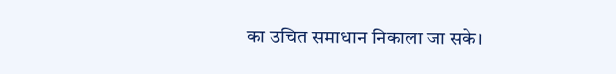का उचित समाधान निकाला जा सके।